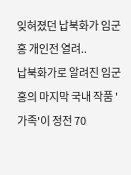잊혀졌던 납북화가 임군홍 개인전 열려..
납북화가로 알려진 임군홍의 마지막 국내 작품 '가족'이 정전 70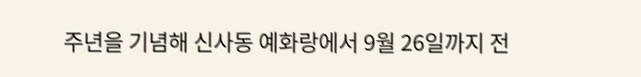주년을 기념해 신사동 예화랑에서 9월 26일까지 전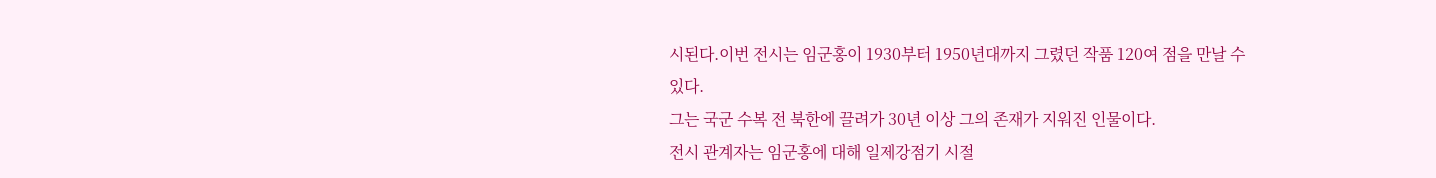시된다.이번 전시는 임군홍이 1930부터 1950년대까지 그렸던 작품 120여 점을 만날 수 있다.
그는 국군 수복 전 북한에 끌려가 30년 이상 그의 존재가 지워진 인물이다.
전시 관계자는 임군홍에 대해 일제강점기 시절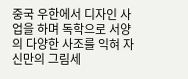중국 우한에서 디자인 사업을 하며 독학으로 서양의 다양한 사조를 익혀 자신만의 그림세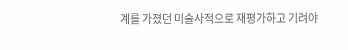계를 가졌던 미술사적으로 재평가하고 기려야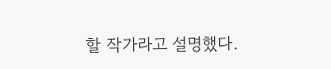할 작가라고 설명했다.